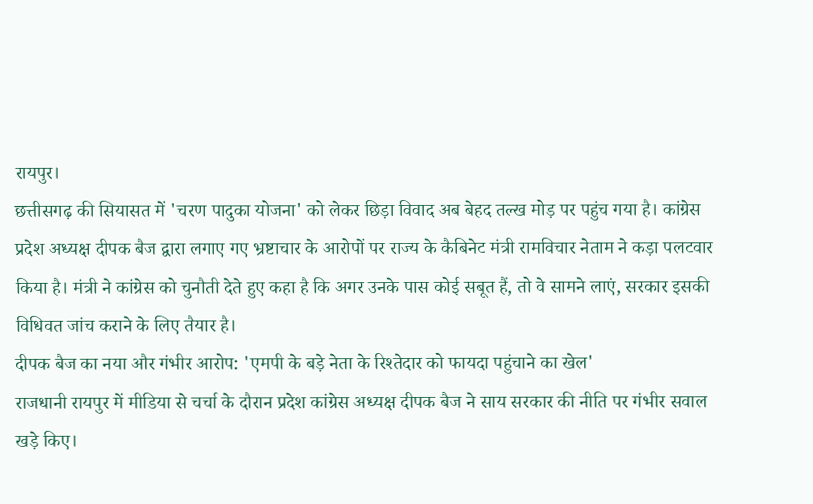रायपुर।
छत्तीसगढ़ की सियासत में 'चरण पादुका योजना' को लेकर छिड़ा विवाद अब बेहद तल्ख मोड़ पर पहुंच गया है। कांग्रेस प्रदेश अध्यक्ष दीपक बैज द्वारा लगाए गए भ्रष्टाचार के आरोपों पर राज्य के कैबिनेट मंत्री रामविचार नेताम ने कड़ा पलटवार किया है। मंत्री ने कांग्रेस को चुनौती देते हुए कहा है कि अगर उनके पास कोई सबूत हैं, तो वे सामने लाएं, सरकार इसकी विधिवत जांच कराने के लिए तैयार है।
दीपक बैज का नया और गंभीर आरोप: 'एमपी के बड़े नेता के रिश्तेदार को फायदा पहुंचाने का खेल'
राजधानी रायपुर में मीडिया से चर्चा के दौरान प्रदेश कांग्रेस अध्यक्ष दीपक बैज ने साय सरकार की नीति पर गंभीर सवाल खड़े किए।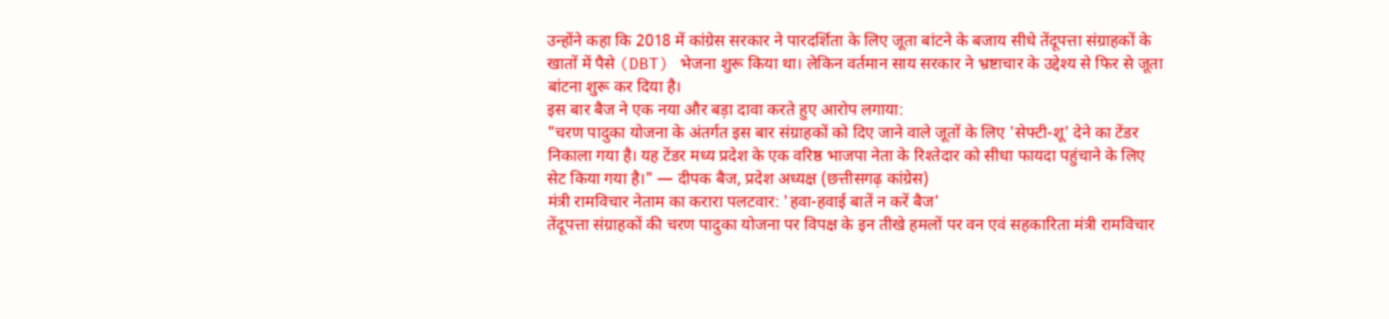उन्होंने कहा कि 2018 में कांग्रेस सरकार ने पारदर्शिता के लिए जूता बांटने के बजाय सीधे तेंदूपत्ता संग्राहकों के खातों में पैसे (DBT) भेजना शुरू किया था। लेकिन वर्तमान साय सरकार ने भ्रष्टाचार के उद्देश्य से फिर से जूता बांटना शुरू कर दिया है।
इस बार बैज ने एक नया और बड़ा दावा करते हुए आरोप लगाया:
"चरण पादुका योजना के अंतर्गत इस बार संग्राहकों को दिए जाने वाले जूतों के लिए 'सेफ्टी-शू' देने का टेंडर निकाला गया है। यह टेंडर मध्य प्रदेश के एक वरिष्ठ भाजपा नेता के रिश्तेदार को सीधा फायदा पहुंचाने के लिए सेट किया गया है।" — दीपक बैज, प्रदेश अध्यक्ष (छत्तीसगढ़ कांग्रेस)
मंत्री रामविचार नेताम का करारा पलटवार: 'हवा-हवाई बातें न करें बैज'
तेंदूपत्ता संग्राहकों की चरण पादुका योजना पर विपक्ष के इन तीखे हमलों पर वन एवं सहकारिता मंत्री रामविचार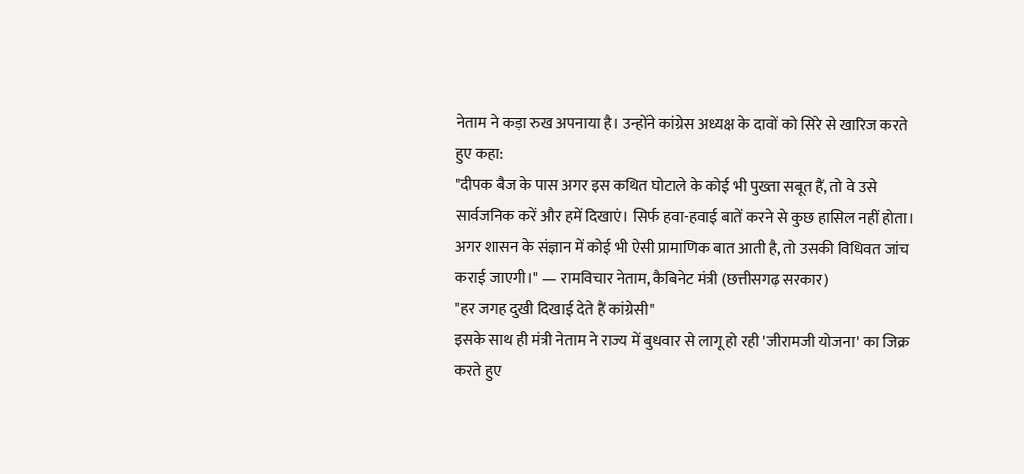नेताम ने कड़ा रुख अपनाया है। उन्होंने कांग्रेस अध्यक्ष के दावों को सिरे से खारिज करते हुए कहा:
"दीपक बैज के पास अगर इस कथित घोटाले के कोई भी पुख्ता सबूत हैं, तो वे उसे सार्वजनिक करें और हमें दिखाएं। सिर्फ हवा-हवाई बातें करने से कुछ हासिल नहीं होता। अगर शासन के संज्ञान में कोई भी ऐसी प्रामाणिक बात आती है, तो उसकी विधिवत जांच कराई जाएगी।" — रामविचार नेताम, कैबिनेट मंत्री (छत्तीसगढ़ सरकार)
"हर जगह दुखी दिखाई देते हैं कांग्रेसी"
इसके साथ ही मंत्री नेताम ने राज्य में बुधवार से लागू हो रही 'जीरामजी योजना' का जिक्र करते हुए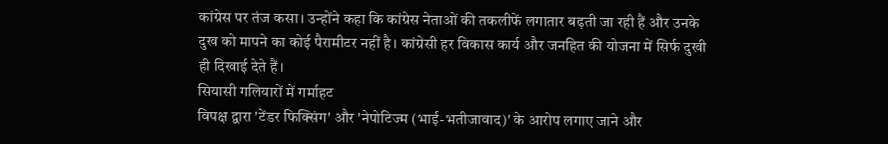कांग्रेस पर तंज कसा। उन्होंने कहा कि कांग्रेस नेताओं की तकलीफें लगातार बढ़ती जा रही हैं और उनके दुख को मापने का कोई पैरामीटर नहीं है। कांग्रेसी हर विकास कार्य और जनहित की योजना में सिर्फ दुखी ही दिखाई देते हैं।
सियासी गलियारों में गर्माहट
विपक्ष द्वारा 'टेंडर फिक्सिंग' और 'नेपोटिज्म (भाई-भतीजावाद)' के आरोप लगाए जाने और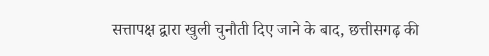सत्तापक्ष द्वारा खुली चुनौती दिए जाने के बाद, छत्तीसगढ़ की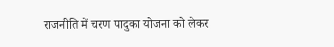राजनीति में चरण पादुका योजना को लेकर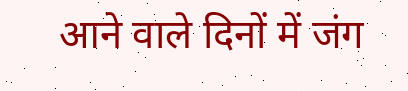आने वाले दिनों में जंग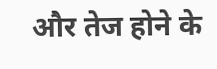और तेज होने के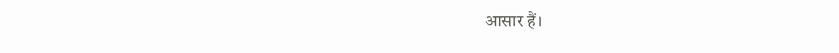आसार हैं।